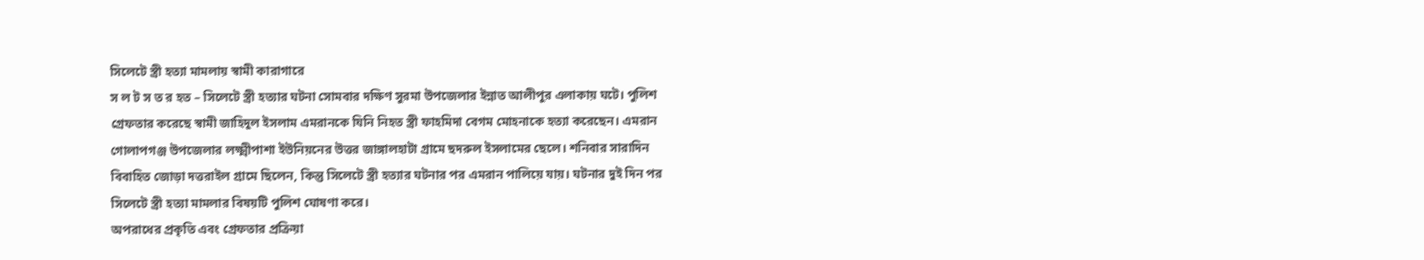সিলেটে স্ত্রী হত্যা মামলায় স্বামী কারাগারে
স ল ট স ত র হত – সিলেটে স্ত্রী হত্যার ঘটনা সোমবার দক্ষিণ সুরমা উপজেলার ইন্নাত আলীপুর এলাকায় ঘটে। পুলিশ গ্রেফতার করেছে স্বামী জাহিদুল ইসলাম এমরানকে যিনি নিহত স্ত্রী ফাহমিদা বেগম মোহনাকে হত্যা করেছেন। এমরান গোলাপগঞ্জ উপজেলার লক্ষ্মীপাশা ইউনিয়নের উত্তর জাঙ্গালহাটা গ্রামে ছদরুল ইসলামের ছেলে। শনিবার সারাদিন বিবাহিত জোড়া দত্তরাইল গ্রামে ছিলেন, কিন্তু সিলেটে স্ত্রী হত্যার ঘটনার পর এমরান পালিয়ে যায়। ঘটনার দুই দিন পর সিলেটে স্ত্রী হত্যা মামলার বিষয়টি পুলিশ ঘোষণা করে।
অপরাধের প্রকৃতি এবং গ্রেফতার প্রক্রিয়া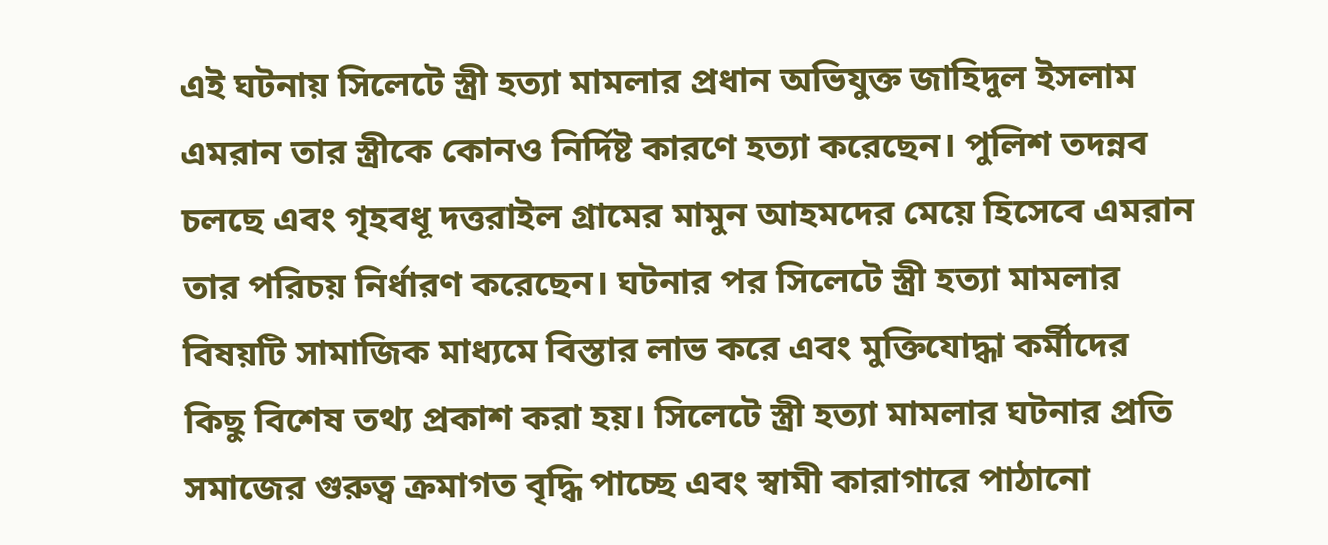এই ঘটনায় সিলেটে স্ত্রী হত্যা মামলার প্রধান অভিযুক্ত জাহিদুল ইসলাম এমরান তার স্ত্রীকে কোনও নির্দিষ্ট কারণে হত্যা করেছেন। পুলিশ তদন্নব চলছে এবং গৃহবধূ দত্তরাইল গ্রামের মামুন আহমদের মেয়ে হিসেবে এমরান তার পরিচয় নির্ধারণ করেছেন। ঘটনার পর সিলেটে স্ত্রী হত্যা মামলার বিষয়টি সামাজিক মাধ্যমে বিস্তার লাভ করে এবং মুক্তিযোদ্ধা কর্মীদের কিছু বিশেষ তথ্য প্রকাশ করা হয়। সিলেটে স্ত্রী হত্যা মামলার ঘটনার প্রতি সমাজের গুরুত্ব ক্রমাগত বৃদ্ধি পাচ্ছে এবং স্বামী কারাগারে পাঠানো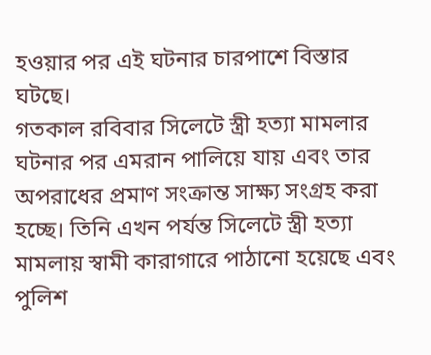হওয়ার পর এই ঘটনার চারপাশে বিস্তার ঘটছে।
গতকাল রবিবার সিলেটে স্ত্রী হত্যা মামলার ঘটনার পর এমরান পালিয়ে যায় এবং তার অপরাধের প্রমাণ সংক্রান্ত সাক্ষ্য সংগ্রহ করা হচ্ছে। তিনি এখন পর্যন্ত সিলেটে স্ত্রী হত্যা মামলায় স্বামী কারাগারে পাঠানো হয়েছে এবং পুলিশ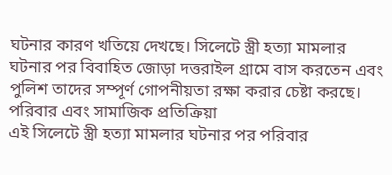ঘটনার কারণ খতিয়ে দেখছে। সিলেটে স্ত্রী হত্যা মামলার ঘটনার পর বিবাহিত জোড়া দত্তরাইল গ্রামে বাস করতেন এবং পুলিশ তাদের সম্পূর্ণ গোপনীয়তা রক্ষা করার চেষ্টা করছে।
পরিবার এবং সামাজিক প্রতিক্রিয়া
এই সিলেটে স্ত্রী হত্যা মামলার ঘটনার পর পরিবার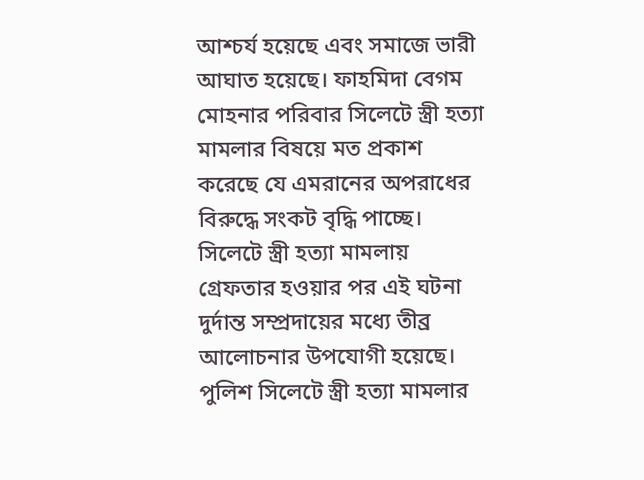আশ্চর্য হয়েছে এবং সমাজে ভারী আঘাত হয়েছে। ফাহমিদা বেগম মোহনার পরিবার সিলেটে স্ত্রী হত্যা মামলার বিষয়ে মত প্রকাশ করেছে যে এমরানের অপরাধের বিরুদ্ধে সংকট বৃদ্ধি পাচ্ছে। সিলেটে স্ত্রী হত্যা মামলায় গ্রেফতার হওয়ার পর এই ঘটনা দুর্দান্ত সম্প্রদায়ের মধ্যে তীব্র আলোচনার উপযোগী হয়েছে। পুলিশ সিলেটে স্ত্রী হত্যা মামলার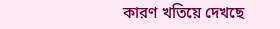কারণ খতিয়ে দেখছে